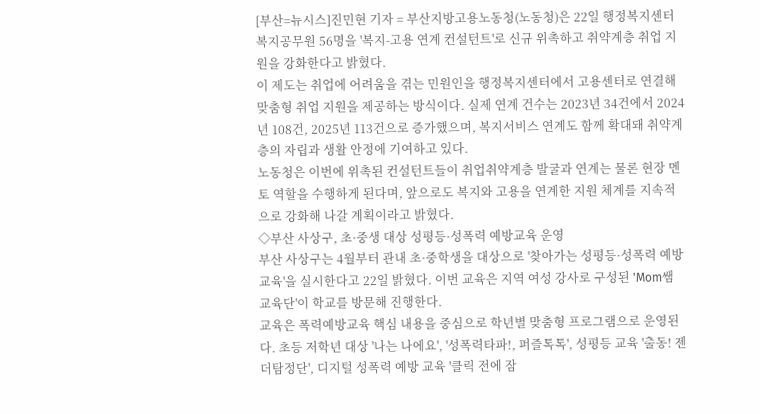[부산=뉴시스]진민현 기자 = 부산지방고용노동청(노동청)은 22일 행정복지센터 복지공무원 56명을 '복지-고용 연계 컨설턴트'로 신규 위촉하고 취약계층 취업 지원을 강화한다고 밝혔다.
이 제도는 취업에 어려움을 겪는 민원인을 행정복지센터에서 고용센터로 연결해 맞춤형 취업 지원을 제공하는 방식이다. 실제 연계 건수는 2023년 34건에서 2024년 108건, 2025년 113건으로 증가했으며, 복지서비스 연계도 함께 확대돼 취약계층의 자립과 생활 안정에 기여하고 있다.
노동청은 이번에 위촉된 컨설턴트들이 취업취약계층 발굴과 연계는 물론 현장 멘토 역할을 수행하게 된다며, 앞으로도 복지와 고용을 연계한 지원 체계를 지속적으로 강화해 나갈 계획이라고 밝혔다.
◇부산 사상구, 초·중생 대상 성평등·성폭력 예방교육 운영
부산 사상구는 4월부터 관내 초·중학생을 대상으로 '찾아가는 성평등·성폭력 예방교육'을 실시한다고 22일 밝혔다. 이번 교육은 지역 여성 강사로 구성된 'Mom쌤 교육단'이 학교를 방문해 진행한다.
교육은 폭력예방교육 핵심 내용을 중심으로 학년별 맞춤형 프로그램으로 운영된다. 초등 저학년 대상 '나는 나에요', '성폭력타파!, 퍼즐톡톡', 성평등 교육 '출동! 젠더탐정단', 디지털 성폭력 예방 교육 '클릭 전에 잠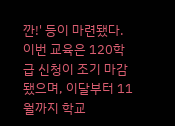깐!' 등이 마련됐다.
이번 교육은 120학급 신청이 조기 마감됐으며, 이달부터 11월까지 학교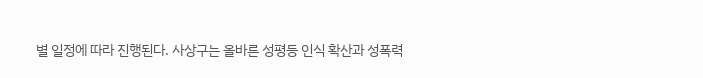별 일정에 따라 진행된다. 사상구는 올바른 성평등 인식 확산과 성폭력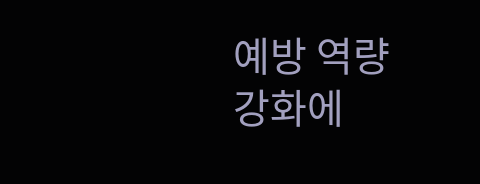예방 역량 강화에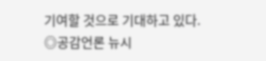기여할 것으로 기대하고 있다.
◎공감언론 뉴시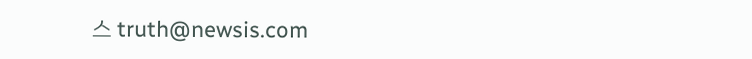스 truth@newsis.com